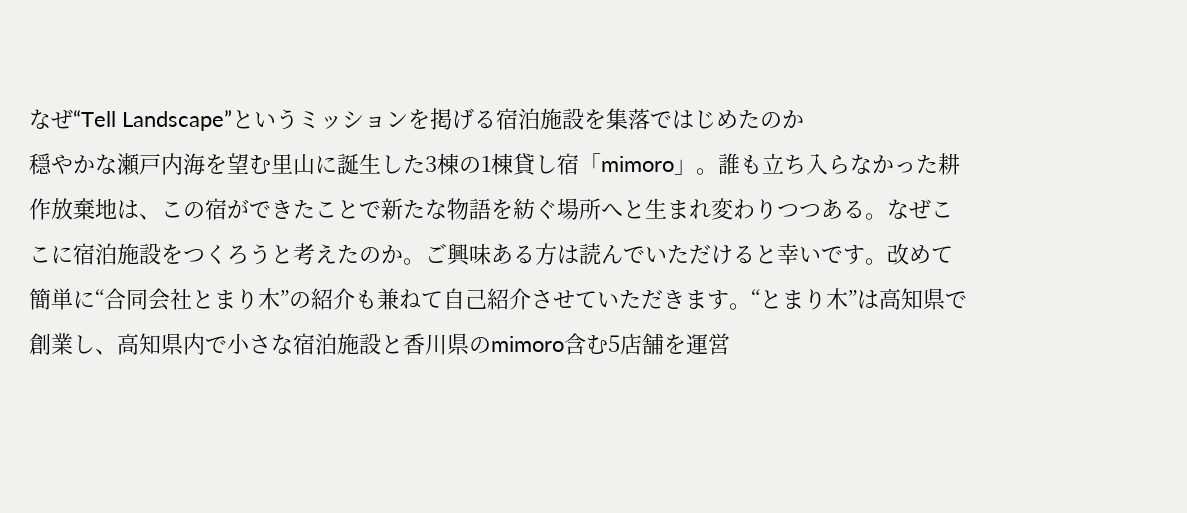なぜ“Tell Landscape”というミッションを掲げる宿泊施設を集落ではじめたのか
穏やかな瀬戸内海を望む里山に誕生した3棟の1棟貸し宿「mimoro」。誰も立ち入らなかった耕作放棄地は、この宿ができたことで新たな物語を紡ぐ場所へと生まれ変わりつつある。なぜここに宿泊施設をつくろうと考えたのか。ご興味ある方は読んでいただけると幸いです。改めて簡単に“合同会社とまり木”の紹介も兼ねて自己紹介させていただきます。“とまり木”は高知県で創業し、高知県内で小さな宿泊施設と香川県のmimoro含む5店舗を運営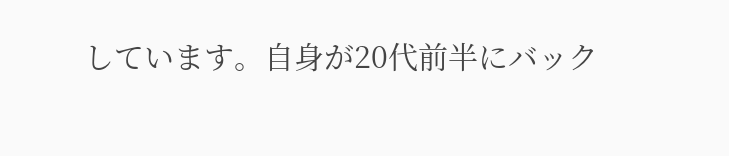しています。自身が20代前半にバック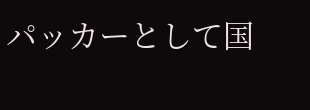パッカーとして国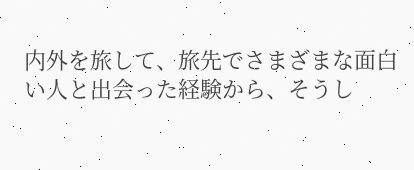内外を旅して、旅先でさまざまな面白い人と出会った経験から、そうし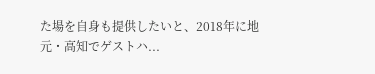た場を自身も提供したいと、2018年に地元・高知でゲストハ...